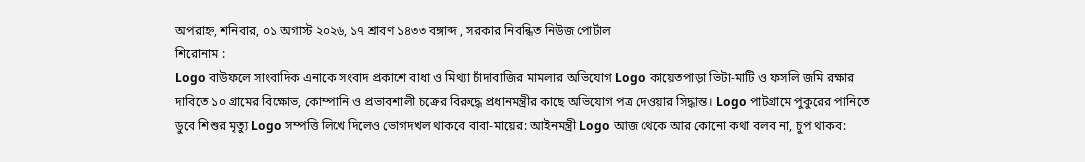অপরাহ্ন, শনিবার, ০১ অগাস্ট ২০২৬, ১৭ শ্রাবণ ১৪৩৩ বঙ্গাব্দ , সরকার নিবন্ধিত নিউজ পোর্টাল
শিরোনাম :
Logo বাউফলে সাংবাদিক এনাকে সংবাদ প্রকাশে বাধা ও মিথ্যা চাঁদাবাজির মামলার অভিযোগ Logo কায়েতপাড়া ভিটা-মাটি ও ফসলি জমি রক্ষার দাবিতে ১০ গ্রামের বিক্ষোভ, কোম্পানি ও প্রভাবশালী চক্রের বিরুদ্ধে প্রধানমন্ত্রীর কাছে অভিযোগ পত্র দেওয়ার সিদ্ধান্ত। Logo পাটগ্রামে পুকুরের পানিতে ডুবে শিশুর মৃত্যু Logo সম্পত্তি লিখে দিলেও ভোগদখল থাকবে বাবা-মায়ের: আইনমন্ত্রী Logo আজ থেকে আর কোনো কথা বলব না, চুপ থাকব: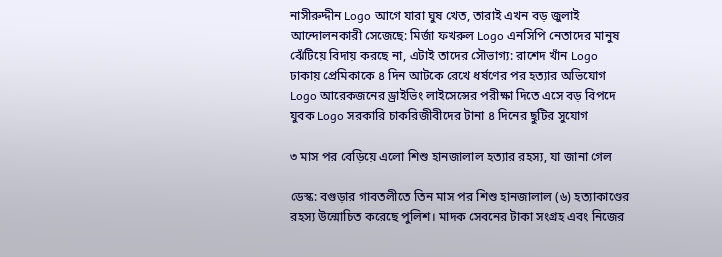নাসীরুদ্দীন Logo আগে যারা ঘুষ খেত, তারাই এখন বড় জুলাই আন্দোলনকারী সেজেছে: মির্জা ফখরুল Logo এনসিপি নেতাদের মানুষ ঝেঁটিয়ে বিদায় করছে না, এটাই তাদের সৌভাগ্য: রাশেদ খাঁন Logo ঢাকায় প্রেমিকাকে ৪ দিন আটকে রেখে ধর্ষণের পর হত্যার অভিযোগ Logo আরেকজনের ড্রাইভিং লাইসেন্সের পরীক্ষা দিতে এসে বড় বিপদে যুবক Logo সরকারি চাকরিজীবীদের টানা ৪ দিনের ছুটির সুযোগ

৩ মাস পর বেড়িয়ে এলো শিশু হানজালাল হত্যার রহস্য, যা জানা গেল

ডেস্ক: বগুড়ার গাবতলীতে তিন মাস পর শিশু হানজালাল (৬) হত্যাকাণ্ডের রহস্য উন্মোচিত করেছে পুলিশ। মাদক সেবনের টাকা সংগ্রহ এবং নিজের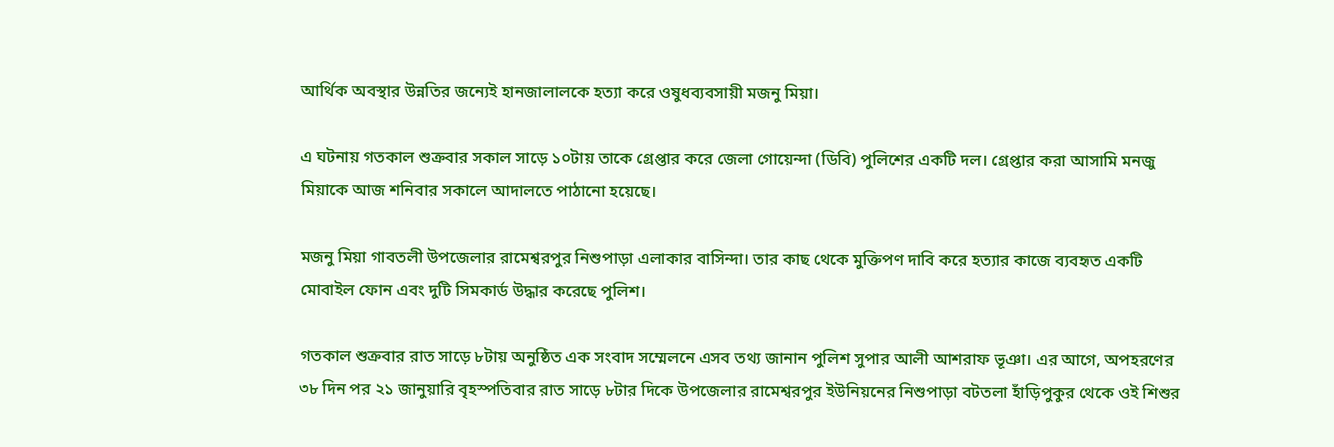আর্থিক অবস্থার উন্নতির জন্যেই হানজালালকে হত্যা করে ওষুধব্যবসায়ী মজনু মিয়া।

এ ঘটনায় গতকাল শুক্রবার সকাল সাড়ে ১০টায় তাকে গ্রেপ্তার করে জেলা গোয়েন্দা (ডিবি) পুলিশের একটি দল। গ্রেপ্তার করা আসামি মনজু মিয়াকে আজ শনিবার সকালে আদালতে পাঠানো হয়েছে।

মজনু মিয়া গাবতলী উপজেলার রামেশ্বরপুর নিশুপাড়া এলাকার বাসিন্দা। তার কাছ থেকে মুক্তিপণ দাবি করে হত্যার কাজে ব্যবহৃত একটি মোবাইল ফোন এবং দুটি সিমকার্ড উদ্ধার করেছে পুলিশ।

গতকাল শুক্রবার রাত সাড়ে ৮টায় অনুষ্ঠিত এক সংবাদ সম্মেলনে এসব তথ্য জানান পুলিশ সুপার আলী আশরাফ ভূঞা। এর আগে, অপহরণের ৩৮ দিন পর ২১ জানুয়ারি বৃহস্পতিবার রাত সাড়ে ৮টার দিকে উপজেলার রামেশ্বরপুর ইউনিয়নের নিশুপাড়া বটতলা হাঁড়িপুকুর থেকে ওই শিশুর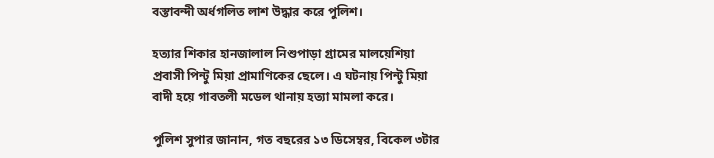বস্তাবন্দী অর্ধগলিত লাশ উদ্ধার করে পুলিশ।

হত্যার শিকার হানজালাল নিশুপাড়া গ্রামের মালয়েশিয়া প্রবাসী পিন্টু মিয়া প্রামাণিকের ছেলে। এ ঘটনায় পিন্টু মিয়া বাদী হয়ে গাবতলী মডেল থানায় হত্যা মামলা করে।

পুলিশ সুপার জানান, গত বছরের ১৩ ডিসেম্বর, বিকেল ৩টার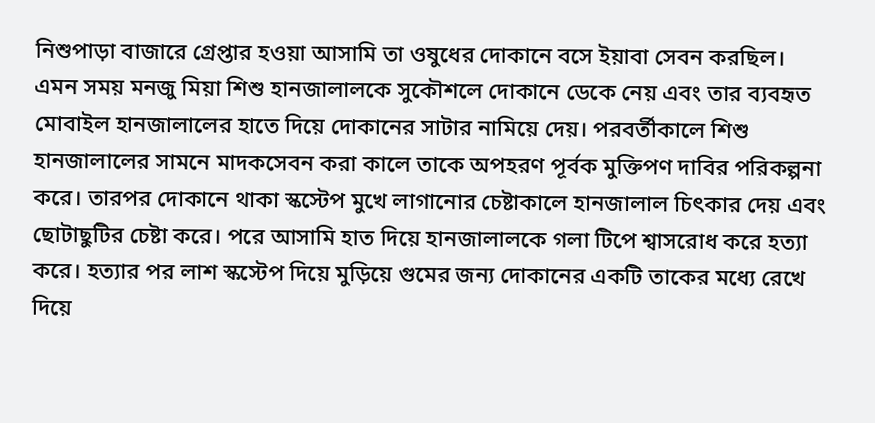নিশুপাড়া বাজারে গ্রেপ্তার হওয়া আসামি তা ওষুধের দোকানে বসে ইয়াবা সেবন করছিল। এমন সময় মনজু মিয়া শিশু হানজালালকে সুকৌশলে দোকানে ডেকে নেয় এবং তার ব্যবহৃত মোবাইল হানজালালের হাতে দিয়ে দোকানের সাটার নামিয়ে দেয়। পরবর্তীকালে শিশু হানজালালের সামনে মাদকসেবন করা কালে তাকে অপহরণ পূর্বক মুক্তিপণ দাবির পরিকল্পনা করে। তারপর দোকানে থাকা স্কস্টেপ মুখে লাগানোর চেষ্টাকালে হানজালাল চিৎকার দেয় এবং ছোটাছুটির চেষ্টা করে। পরে আসামি হাত দিয়ে হানজালালকে গলা টিপে শ্বাসরোধ করে হত্যা করে। হত্যার পর লাশ স্কস্টেপ দিয়ে মুড়িয়ে গুমের জন্য দোকানের একটি তাকের মধ্যে রেখে দিয়ে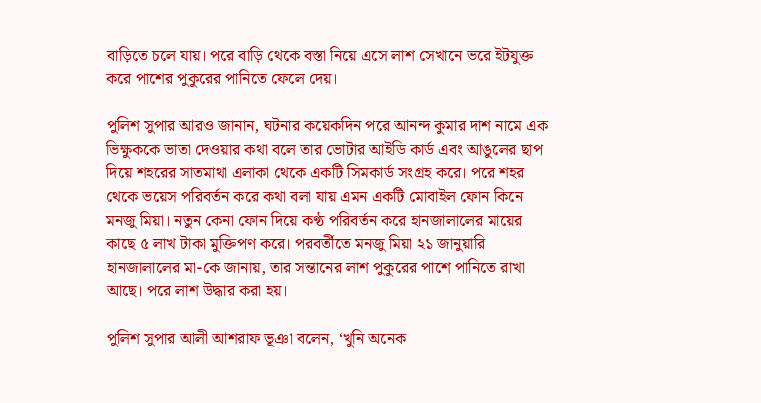বাড়িতে চলে যায়। পরে বাড়ি থেকে বস্তা নিয়ে এসে লাশ সেখানে ভরে ইটযুক্ত করে পাশের পুকুরের পানিতে ফেলে দেয়।

পুলিশ সুপার আরও জানান, ঘটনার কয়েকদিন পরে আনন্দ কুমার দাশ নামে এক ভিক্ষুককে ভাতা দেওয়ার কথা বলে তার ভোটার আইডি কার্ড এবং আঙুলের ছাপ দিয়ে শহরের সাতমাথা এলাকা থেকে একটি সিমকার্ড সংগ্রহ করে। পরে শহর থেকে ভয়েস পরিবর্তন করে কথা বলা যায় এমন একটি মোবাইল ফোন কিনে মনজু মিয়া। নতুন কেনা ফোন দিয়ে কণ্ঠ পরিবর্তন করে হানজালালের মায়ের কাছে ৫ লাখ টাকা মুক্তিপণ করে। পরবর্তীতে মনজু মিয়া ২১ জানুয়ারি হানজালালের মা-কে জানায়, তার সন্তানের লাশ পুকুরের পাশে পানিতে রাখা আছে। পরে লাশ উদ্ধার করা হয়।

পুলিশ সুপার আলী আশরাফ ভূঞা বলেন, ‘খুনি অনেক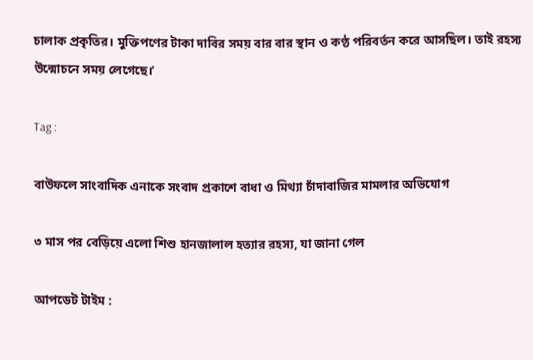চালাক প্রকৃতির। মুক্তিপণের টাকা দাবির সময় বার বার স্থান ও কণ্ঠ পরিবর্তন করে আসছিল। তাই রহস্য উন্মোচনে সময় লেগেছে।’

Tag :

বাউফলে সাংবাদিক এনাকে সংবাদ প্রকাশে বাধা ও মিথ্যা চাঁদাবাজির মামলার অভিযোগ

৩ মাস পর বেড়িয়ে এলো শিশু হানজালাল হত্যার রহস্য, যা জানা গেল

আপডেট টাইম :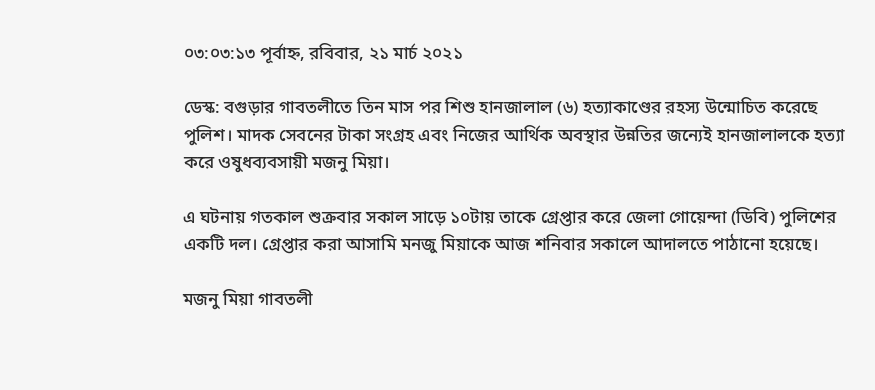০৩:০৩:১৩ পূর্বাহ্ন, রবিবার, ২১ মার্চ ২০২১

ডেস্ক: বগুড়ার গাবতলীতে তিন মাস পর শিশু হানজালাল (৬) হত্যাকাণ্ডের রহস্য উন্মোচিত করেছে পুলিশ। মাদক সেবনের টাকা সংগ্রহ এবং নিজের আর্থিক অবস্থার উন্নতির জন্যেই হানজালালকে হত্যা করে ওষুধব্যবসায়ী মজনু মিয়া।

এ ঘটনায় গতকাল শুক্রবার সকাল সাড়ে ১০টায় তাকে গ্রেপ্তার করে জেলা গোয়েন্দা (ডিবি) পুলিশের একটি দল। গ্রেপ্তার করা আসামি মনজু মিয়াকে আজ শনিবার সকালে আদালতে পাঠানো হয়েছে।

মজনু মিয়া গাবতলী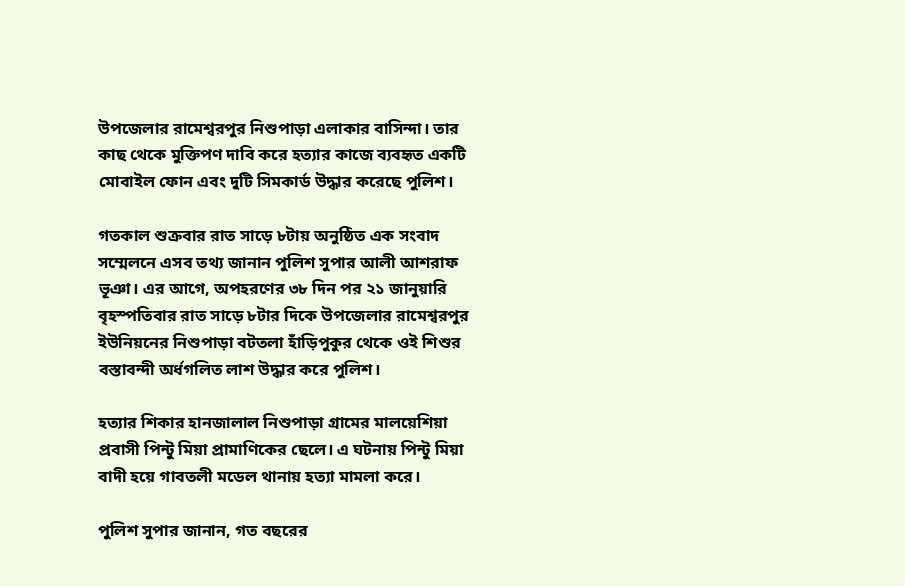উপজেলার রামেশ্বরপুর নিশুপাড়া এলাকার বাসিন্দা। তার কাছ থেকে মুক্তিপণ দাবি করে হত্যার কাজে ব্যবহৃত একটি মোবাইল ফোন এবং দুটি সিমকার্ড উদ্ধার করেছে পুলিশ।

গতকাল শুক্রবার রাত সাড়ে ৮টায় অনুষ্ঠিত এক সংবাদ সম্মেলনে এসব তথ্য জানান পুলিশ সুপার আলী আশরাফ ভূঞা। এর আগে, অপহরণের ৩৮ দিন পর ২১ জানুয়ারি বৃহস্পতিবার রাত সাড়ে ৮টার দিকে উপজেলার রামেশ্বরপুর ইউনিয়নের নিশুপাড়া বটতলা হাঁড়িপুকুর থেকে ওই শিশুর বস্তাবন্দী অর্ধগলিত লাশ উদ্ধার করে পুলিশ।

হত্যার শিকার হানজালাল নিশুপাড়া গ্রামের মালয়েশিয়া প্রবাসী পিন্টু মিয়া প্রামাণিকের ছেলে। এ ঘটনায় পিন্টু মিয়া বাদী হয়ে গাবতলী মডেল থানায় হত্যা মামলা করে।

পুলিশ সুপার জানান, গত বছরের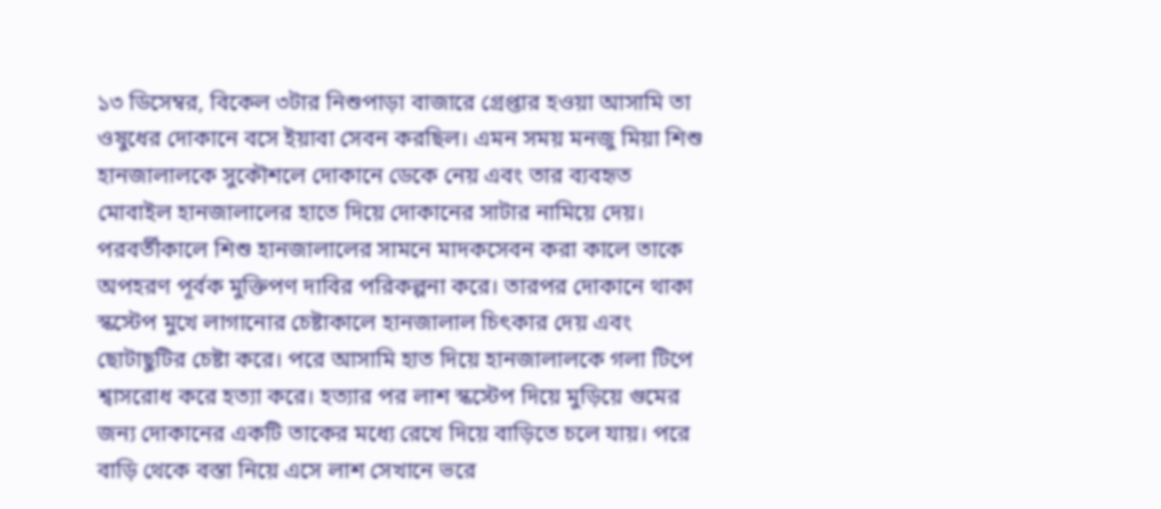১৩ ডিসেম্বর, বিকেল ৩টার নিশুপাড়া বাজারে গ্রেপ্তার হওয়া আসামি তা ওষুধের দোকানে বসে ইয়াবা সেবন করছিল। এমন সময় মনজু মিয়া শিশু হানজালালকে সুকৌশলে দোকানে ডেকে নেয় এবং তার ব্যবহৃত মোবাইল হানজালালের হাতে দিয়ে দোকানের সাটার নামিয়ে দেয়। পরবর্তীকালে শিশু হানজালালের সামনে মাদকসেবন করা কালে তাকে অপহরণ পূর্বক মুক্তিপণ দাবির পরিকল্পনা করে। তারপর দোকানে থাকা স্কস্টেপ মুখে লাগানোর চেষ্টাকালে হানজালাল চিৎকার দেয় এবং ছোটাছুটির চেষ্টা করে। পরে আসামি হাত দিয়ে হানজালালকে গলা টিপে শ্বাসরোধ করে হত্যা করে। হত্যার পর লাশ স্কস্টেপ দিয়ে মুড়িয়ে গুমের জন্য দোকানের একটি তাকের মধ্যে রেখে দিয়ে বাড়িতে চলে যায়। পরে বাড়ি থেকে বস্তা নিয়ে এসে লাশ সেখানে ভরে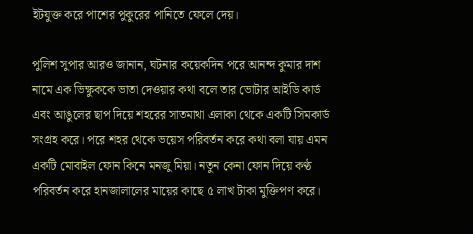ইটযুক্ত করে পাশের পুকুরের পানিতে ফেলে দেয়।

পুলিশ সুপার আরও জানান, ঘটনার কয়েকদিন পরে আনন্দ কুমার দাশ নামে এক ভিক্ষুককে ভাতা দেওয়ার কথা বলে তার ভোটার আইডি কার্ড এবং আঙুলের ছাপ দিয়ে শহরের সাতমাথা এলাকা থেকে একটি সিমকার্ড সংগ্রহ করে। পরে শহর থেকে ভয়েস পরিবর্তন করে কথা বলা যায় এমন একটি মোবাইল ফোন কিনে মনজু মিয়া। নতুন কেনা ফোন দিয়ে কণ্ঠ পরিবর্তন করে হানজালালের মায়ের কাছে ৫ লাখ টাকা মুক্তিপণ করে।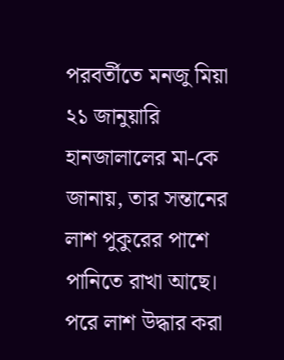পরবর্তীতে মনজু মিয়া ২১ জানুয়ারি হানজালালের মা-কে জানায়, তার সন্তানের লাশ পুকুরের পাশে পানিতে রাখা আছে। পরে লাশ উদ্ধার করা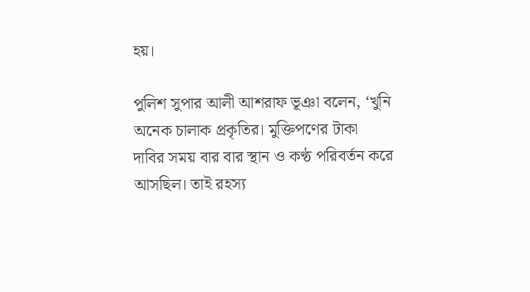হয়।

পুলিশ সুপার আলী আশরাফ ভূঞা বলেন, ‘খুনি অনেক চালাক প্রকৃতির। মুক্তিপণের টাকা দাবির সময় বার বার স্থান ও কণ্ঠ পরিবর্তন করে আসছিল। তাই রহস্য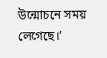উন্মোচনে সময় লেগেছে।’